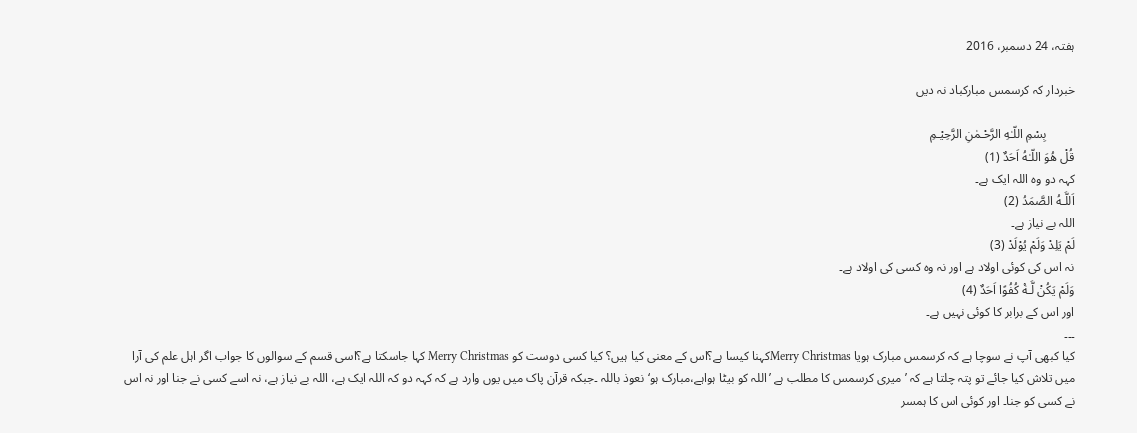ہفتہ، 24 دسمبر، 2016

خبردار کہ کرسمس مبارکباد نہ دیں

         بِسْمِ اللّـٰهِ الرَّحْـمٰنِ الرَّحِيْـمِ
قُلْ هُوَ اللّـٰهُ اَحَدٌ (1)
کہہ دو وہ اللہ ایک ہے۔
اَللَّـهُ الصَّمَدُ (2)
اللہ بے نیاز ہے۔
لَمْ يَلِدْ وَلَمْ يُوْلَدْ (3)
نہ اس کی کوئی اولاد ہے اور نہ وہ کسی کی اولاد ہے۔
وَلَمْ يَكُنْ لَّـهٝ كُفُوًا اَحَدٌ (4)
اور اس کے برابر کا کوئی نہیں ہے۔
۔۔۔
کیا کبھی آپ نے سوچا ہے کہ کرسمس مبارک ہویا Merry Christmasکہنا کیسا ہے؟اس کے معنی کیا ہیں؟ کیا کسی دوست کو Merry Christmas کہا جاسکتا ہے؟اسی قسم کے سوالوں کا جواب اگر اہل علم کی آرا میں تلاش کیا جائے تو پتہ چلتا ہے کہ ’میری کرسمس کا مطلب ہے ’اللہ کو بیٹا ہواہے،مبارک ہو‘نعوذ باللہ ۔جبکہ قرآن پاک میں یوں وارد ہے کہ کہہ دو کہ اللہ ایک ہے، اللہ بے نیاز ہے، نہ اسے کسی نے جنا اور نہ اس نے کسی کو جنا۔ اور کوئی اس کا ہمسر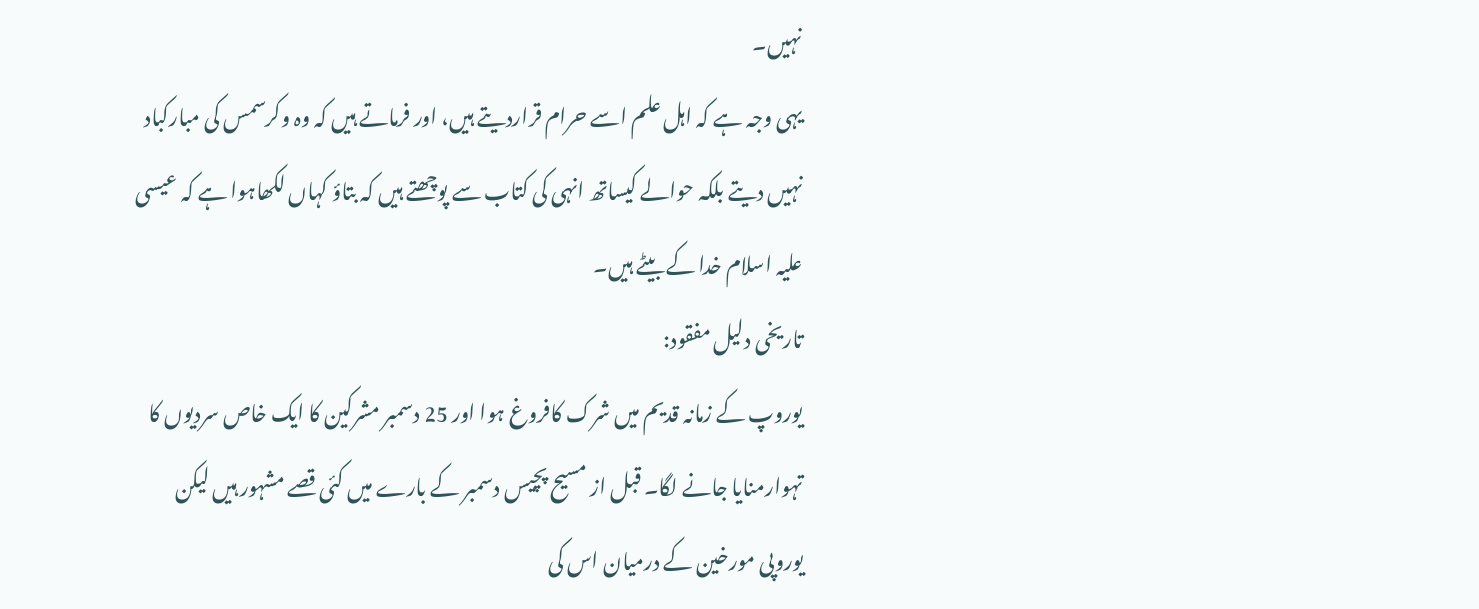نہیں۔
یہی وجہ ہے کہ اہل علم اسے حرام قراردیتے ہیں، اور فرماتے ہیں کہ وہ وکرسمس کی مبارکباد نہیں دیتے بلکہ حوالے کیساتھ انہی کی کتاب سے پوچھتے ہیں کہ بتاؤ کہاں لکھاہوا ہے کہ عیسی علیہ اسلام خدا کے بیٹے ہیں۔
تاریخی دلیل مفقود:
یوروپ کے زمانہ قدیم میں شرک کافروغ ہوا اور 25 دسمبر مشرکین کا ایک خاص سردیوں کا تہوارمنایا جانے لگا۔ قبل از مسیح پچیس دسمبر کے بارے میں کئی قصے مشہور ہیں لیکن یوروپی مورخین کے درمیان اس کی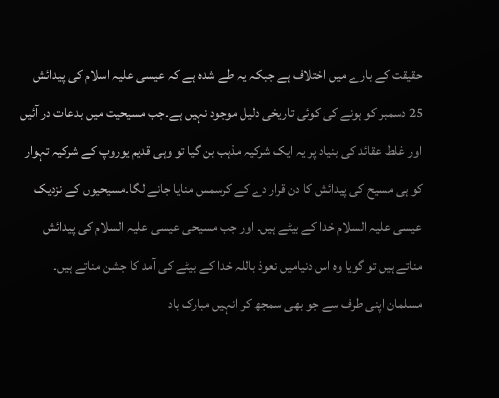حقیقت کے بارے میں اختلاف ہے جبکہ یہ طے شدہ ہے کہ عیسی علیہ اسلام کی پیدائش 25 دسمبر کو ہونے کی کوئی تاریخی دلیل موجود نہیں ہے۔جب مسیحیت میں بدعات در آئیں اور غلط عقائد کی بنیاد پر یہ ایک شرکیہ مذہب بن گیا تو وہی قدیم یوروپ کے شرکیہ تہوار کو ہی مسیح کی پیدائش کا دن قرار دے کے کرسمس منایا جانے لگا۔مسیحیوں کے نزدیک عیسی علیہ السلام خدا کے بیٹے ہیں۔ اور جب مسیحی عیسی علیہ السلام کی پیدائش مناتے ہیں تو گویا وہ اس دنیامیں نعوذ باللہ خدا کے بیٹے کی آمد کا جشن مناتے ہیں۔ مسلمان اپنی طرف سے جو بھی سمجھ کر انہیں مبارک باد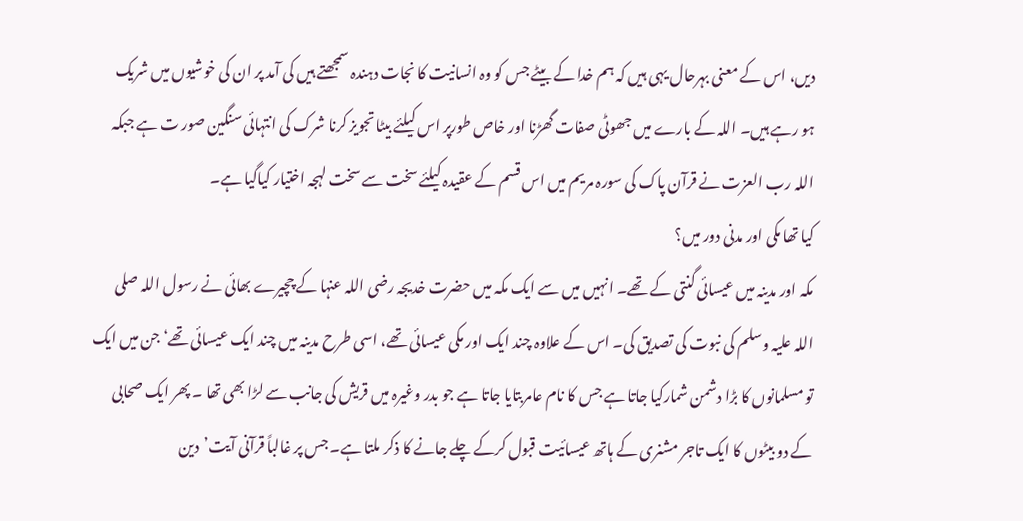دیں، اس کے معنی بہرحال یہی ہیں کہ ہم خدا کے بیٹے جس کو وہ انسانیت کا نجات دہندہ سمجھتے ہیں کی آمد پر ان کی خوشیوں میں شریک ہو رہے ہیں۔ اللہ کے بارے میں جھوٹی صفات گھڑنا اور خاص طورپر اس کیلئے بیٹا تجویز کرنا شرک کی انتہائی سنگین صور ت ہے جبکہ اللہ رب العزت نے قرآن پاک کی سورہ مریم میں اس قسم کے عقیدہ کیلئے سخت سے سخت لہجہ اختیار کیاگیا ہے۔
کیا تھا مکی اور مدنی دور میں؟
مکہ اور مدینہ میں عیسائی گنتی کے تھے۔ انہیں میں سے ایک مکہ میں حضرت خدیجہ رضی اللہ عنہا کے چچیرے بھائی نے رسول اللہ صلی اللہ علیہ وسلم کی نبوت کی تصدیق کی۔ اس کے علاوہ چند ایک اور مکی عیسائی تھے، اسی طرح مدینہ میں چند ایک عیسائی تھے‘جن میں ایک تو مسلمانوں کا بڑا دشمن شمارکیا جاتا ہے جس کا نام عامربتایا جاتا ہے جو بدر وغیرہ میں قریش کی جانب سے لڑا بھی تھا ۔ پھر ایک صحابی کے دو بیٹوں کا ایک تاجر مشنری کے ہاتھ عیسائیت قبول کرکے چلے جانے کا ذکر ملتا ہے۔ جس پر غالباً قرآنی آیت’دین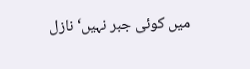میں کوئی جبر نہیں‘ نازل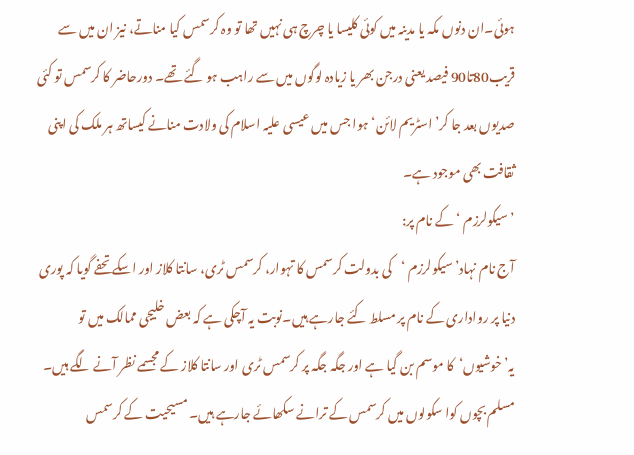ہوئی۔ان دنوں مکہ یا مدینہ میں کوئی کلیسا یا چرچ ہی نہیں تھا تو وہ کرسمس کیا مناتے، نیز ان میں سے قریب80تا90 فیصد یعنی درجن بھر یا زیادہ لوگوں میں سے راہب ہو گئے تھے۔ دورحاضر کا کرسمس تو کئی صدیوں بعد جا کر’اسٹریم لائن‘ہوا جس میں عیسی علیہ اسلام کی ولادت منانے کیساتھ ہر ملک کی اپنی ثقافت بھی موجود ہے۔
’سیکولرزم ‘کے نام پر:
آج نام نہاد’سیکولرزم ‘کی بدولت کرسمس کا تہوار، کرسمس ٹری، سانتا کلاز اور اسکے تحفے گویا کہ پوری دنیا پر رواداری کے نام پر مسلط کئے جارہے ہیں۔نوبت یہ آچکی ہے کہ بعض خلیجی ممالک میں تو یہ’خوشیوں‘کا موسم بن گیا ہے اور جگہ جگہ پر کرسمس ٹری اور سانتا کلاز کے مجسمے نظر آنے لگے ہیں۔ مسلم بچوں کوا سکولوں میں کرسمس کے ترانے سکھائے جارہے ہیں۔ مسیحیت کے کرسمس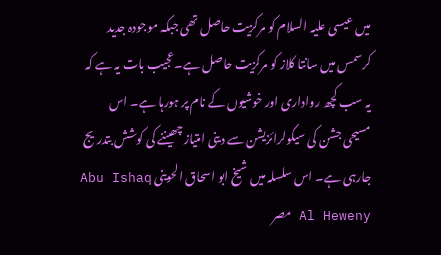میں عیسی علیہ السلام کو مرکزیت حاصل تھی جبکہ موجودہ جدید کرسمس میں سانتا کلاز کو مرکزیت حاصل ہے۔عجیب بات یہ ہے کہ یہ سب کچھ رواداری اور خوشیوں کے نام پر ہورہا ہے۔ اس مسیحی جشن کی سیکولرائزیشن سے دینی امتیاز چھیننے کی کوشش بتدریج جارہی ہے۔ اس سلسلہ میں شیخ ابو اسحاق الحوینی Abu Ishaq Al Heweny مصر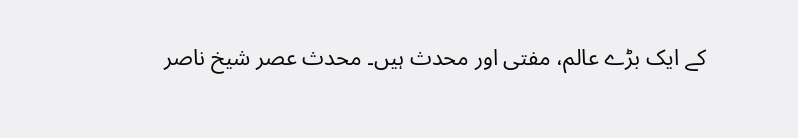کے ایک بڑے عالم، مفتی اور محدث ہیں۔ محدث عصر شیخ ناصر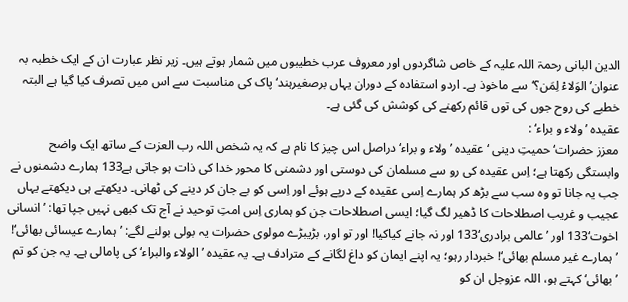الدین البانی رحمۃ اللہ علیہ کے خاص شاگردوں اور معروف عرب خطیبوں میں شمار ہوتے ہیں۔ زیر نظر عبارت ان کے ایک خطبہ بہ عنوان’الوَلاءْ لِمَن؟‘سے ماخوذ ہے۔ اردو استفادہ کے دوران یہاں برصغیرہند‘ پاک کی مناسبت سے اس میں تصرف کیا گیا ہے البتہ خطبے کی روح جوں کی توں قائم رکھنے کی کوشش کی گئی ہے۔
عقیدہ ’ولاء و براء‘ :
معزز حضرات‘حمیتِ دینی ‘عقیدہ ’ولاء و براء‘ دراصل اس چیز کا نام ہے کہ یہ شخص اللہ رب العزت کے ساتھ ایک واضح وابستگی رکھتا ہے؛ اِس عقیدہ کی رو سے مسلمان کی دوستی اور دشمنی کا محور خدا کی ذات ہو جاتی ہے133 ہمارے دشمنوں نے جب یہ جانا تو وہ سب سے بڑھ کر ہمارے اِسی عقیدہ کے درپے ہوئے اور اِسی کو بے جان کر دینے کی ٹھانی۔ دیکھتے ہی دیکھتے یہاں عجیب و غریب اصطلاحات کا ڈھیر لگ گیا؛ ایسی اصطلاحات جن کو ہماری اِس امتِ توحید نے آج تک کبھی نہیں جپا تھا: ’انسانی اخوت‘133 اور ’عالمی برادری‘133 اور نہ جانے کیاکیا! اور تو اور، بڑیبڑے مولوی حضرات یہ بولی بولنے لگے: ’ہمارے عیسائی بھائی‘! ’ہمارے غیر مسلم بھائی‘! خبردار رہو؛ یہ اپنے ایمان کو داغ لگانے کے مترادف ہے۔ یہ عقیدہ ’الولاء والبراء‘کی پامالی ہے۔ یہ جن کو تم ’بھائی‘ کہتے ہو، اللہ عزوجل ان کو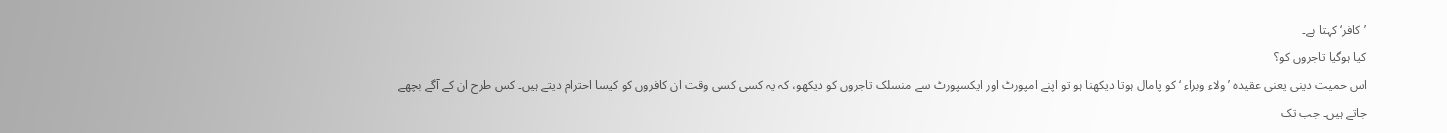’کافر‘ کہتا ہے۔
کیا ہوگیا تاجروں کو؟
اس حمیت دینی یعنی عقیدہ ’ولاء وبراء ‘ کو پامال ہوتا دیکھنا ہو تو اپنے امپورٹ اور ایکسپورٹ سے منسلک تاجروں کو دیکھو، کہ یہ کسی کسی وقت ان کافروں کو کیسا احترام دیتے ہیں۔ کس طرح ان کے آگے بچھے جاتے ہیں۔ جب تک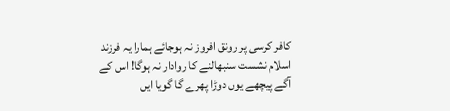کافر کرسی پر رونق افروز نہ ہوجائے ہمارا یہ فرزند اسلام نشست سنبھالنے کا روادار نہ ہوگا! اس کے آگے پیچھے یوں دوڑا پھرے گا گویا ایں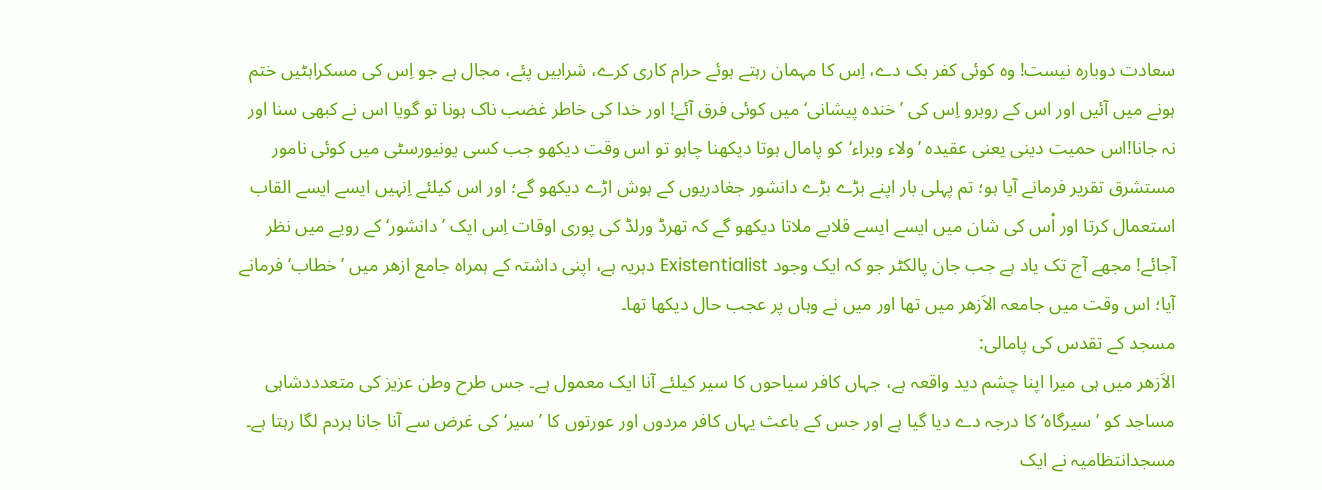سعادت دوبارہ نیست! وہ کوئی کفر بک دے، اِس کا مہمان رہتے ہوئے حرام کاری کرے، شرابیں پئے، مجال ہے جو اِس کی مسکراہٹیں ختم ہونے میں آئیں اور اس کے روبرو اِس کی ’خندہ پیشانی‘ میں کوئی فرق آئے! اور خدا کی خاطر غضب ناک ہونا تو گویا اس نے کبھی سنا اور نہ جانا!اس حمیت دینی یعنی عقیدہ ’ولاء وبراء‘کو پامال ہوتا دیکھنا چاہو تو اس وقت دیکھو جب کسی یونیورسٹی میں کوئی نامور مستشرق تقریر فرمانے آیا ہو؛ تم پہلی بار اپنے بڑے بڑے دانشور جغادریوں کے ہوش اڑے دیکھو گے؛ اور اس کیلئے اِنہیں ایسے ایسے القاب استعمال کرتا اور اْس کی شان میں ایسے ایسے قلابے ملاتا دیکھو گے کہ تھرڈ ورلڈ کی پوری اوقات اِس ایک ’دانشور‘ کے رویے میں نظر آجائے! مجھے آج تک یاد ہے جب جان پالکٹر جو کہ ایک وجود Existentialist دہریہ ہے، اپنی داشتہ کے ہمراہ جامع ازھر میں ’خطاب‘ فرمانے آیا؛ اس وقت میں جامعہ الاَزھر میں تھا اور میں نے وہاں پر عجب حال دیکھا تھا۔
مسجد کے تقدس کی پامالی:
الاَزھر میں ہی میرا اپنا چشم دید واقعہ ہے، جہاں کافر سیاحوں کا سیر کیلئے آنا ایک معمول ہے۔ جس طرح وطن عزیز کی متعدددشاہی مساجد کو ’سیرگاہ‘کا درجہ دے دیا گیا ہے اور جس کے باعث یہاں کافر مردوں اور عورتوں کا ’سیر‘ کی غرض سے آنا جانا ہردم لگا رہتا ہے۔ مسجدانتظامیہ نے ایک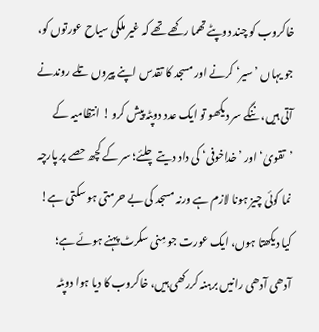خاکروب کو چند دوپٹے تھما رکھے تھے کہ غیر ملکی سیاح عورتوں کو، جو یہاں ’سیر‘ کرنے اور مسجد کا تقدس اپنے پیروں تلے روندنے آتی ہیں، ننگے سر دیکھو تو ایک عدد دوپٹہ پیش کرو ! انتظامیہ کے ’تقویٰ‘ اور ’خداخوفی‘ کی داد دیتے چلئے؛ سر کے کچھ حصے پر پارچہ نما کوئی چیز ہونا لازم ہے ورنہ مسجد کی بے حرمتی ہو سکتی ہے! کیا دیکھتا ہوں، ایک عورت جو مِنی سکرٹ پہنے ہوئے ہے؛ آدھی آدھی رانیں برہنہ کررکھی ہیں، خاکروب کا دیا ہوا دوپٹہ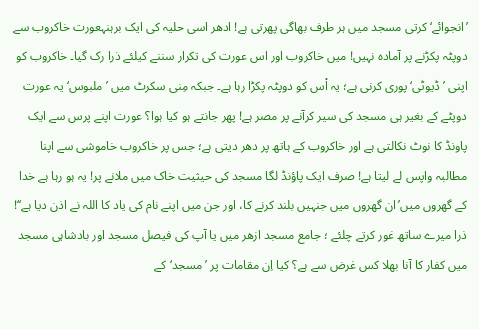’انجوائے‘ کرتی مسجد میں ہر طرف بھاگی پھرتی ہے! ادھر اسی حلیہ کی ایک برہنہعورت خاکروب سے دوپٹہ پکڑنے پر آمادہ نہیں! میں خاکروب اور اس عورت کی تکرار سننے کیلئے ذرا رک گیا۔ خاکروب کو اپنی ’ڈیوٹی‘ پوری کرنی ہے؛ یہ اْس کو دوپٹہ پکڑا رہا ہے۔ جبکہ مِنی سکرٹ میں ’ملبوس‘ یہ عورت دوپٹے کے بغیر ہی مسجد کی سیر کرآنے پر مصر ہے! پھر جانتے ہو کیا ہوا؟ عورت اپنے پرس سے ایک پاونڈ کا نوٹ نکالتی ہے اور خاکروب کے ہاتھ پر دھر دیتی ہے؛ جس پر خاکروب خاموشی سے اپنا مطالبہ واپس لے لیتا ہے! صرف ایک پاؤنڈ لگا مسجد کی حیثیت خاک میں ملانے پر! یہ ہو رہا ہے خدا کے گھروں میں’ان گھروں میں جنہیں بلند کرنے کا، اور جن میں اپنے نام کی یاد کا اللہ نے اذن دیا ہے‘‘! ذرا میرے ساتھ غور کرتے چلئے ؛ جامع مسجد ازھر میں یا آپ کی فیصل مسجد اور بادشاہی مسجد میں کفار کا آنا بھلا کس غرض سے ہے؟ کیا اِن مقامات پر ’مسجد‘کے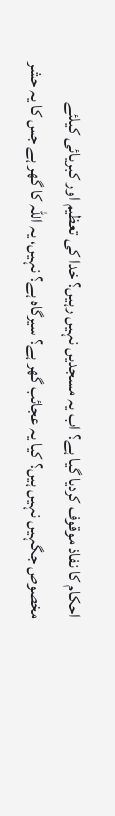احکام کا نفاذ موقوف کردیا گیا ہے؟ اب یہ مسجدیں نہیں رہیں؟ خدا کی تعظیم اور کبریائی کیلئے مخصوص جگہیں نہیں ہیں؟ کیا یہ عجائب گھر ہے؟ سیرگاہ ہے؟ نہیں، یہ اللہ کا گھر ہے جس کا یہ حشر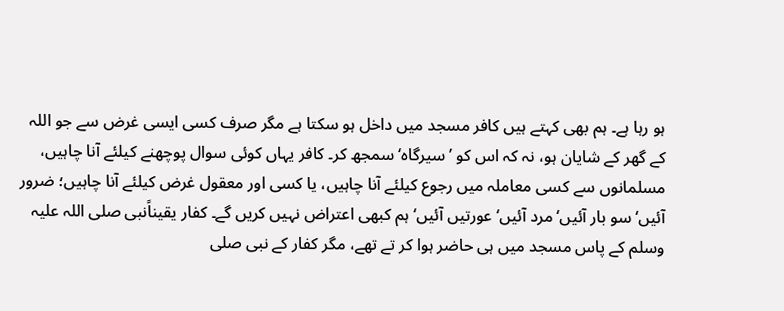ہو رہا ہے۔ ہم بھی کہتے ہیں کافر مسجد میں داخل ہو سکتا ہے مگر صرف کسی ایسی غرض سے جو اللہ کے گھر کے شایان ہو، نہ کہ اس کو ’سیرگاہ‘ سمجھ کر۔ کافر یہاں کوئی سوال پوچھنے کیلئے آنا چاہیں، مسلمانوں سے کسی معاملہ میں رجوع کیلئے آنا چاہیں، یا کسی اور معقول غرض کیلئے آنا چاہیں؛ ضرور آئیں‘ سو بار آئیں‘ مرد آئیں‘ عورتیں آئیں‘ ہم کبھی اعتراض نہیں کریں گے۔ کفار یقیناًنبی صلی اللہ علیہ وسلم کے پاس مسجد میں ہی حاضر ہوا کر تے تھے، مگر کفار کے نبی صلی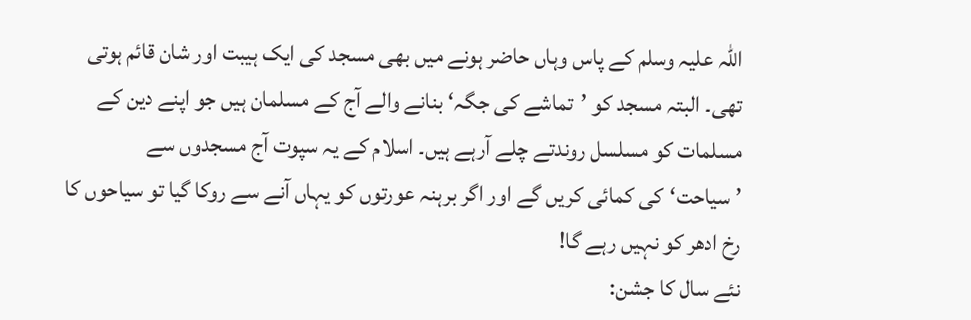اللہ علیہ وسلم کے پاس وہاں حاضر ہونے میں بھی مسجد کی ایک ہیبت اور شان قائم ہوتی تھی۔ البتہ مسجد کو ’تماشے کی جگہ‘ بنانے والے آج کے مسلمان ہیں جو اپنے دین کے مسلمات کو مسلسل روندتے چلے آرہے ہیں۔ اسلام کے یہ سپوت آج مسجدوں سے ’سیاحت‘کی کمائی کریں گے اور اگر برہنہ عورتوں کو یہاں آنے سے روکا گیا تو سیاحوں کا رخ ادھر کو نہیں رہے گا!
نئے سال کا جشن: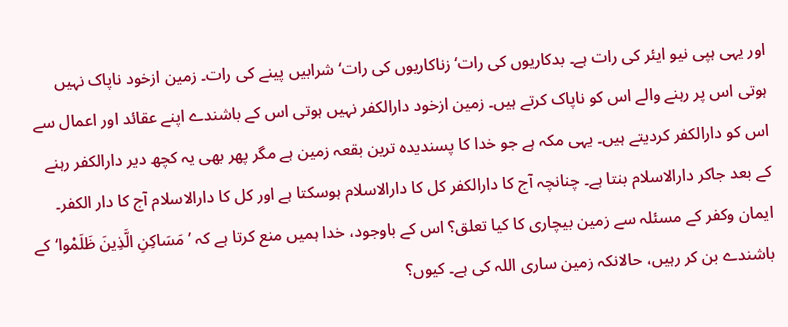اور یہی ہپی نیو ایئر کی رات ہے۔ بدکاریوں کی رات‘ زناکاریوں کی رات‘ شرابیں پینے کی رات۔ زمین ازخود ناپاک نہیں ہوتی اس پر رہنے والے اس کو ناپاک کرتے ہیں۔ زمین ازخود دارالکفر نہیں ہوتی اس کے باشندے اپنے عقائد اور اعمال سے اس کو دارالکفر کردیتے ہیں۔ یہی مکہ ہے جو خدا کا پسندیدہ ترین بقعہ زمین ہے مگر پھر بھی یہ کچھ دیر دارالکفر رہنے کے بعد جاکر دارالاسلام بنتا ہے۔ چنانچہ آج کا دارالکفر کل کا دارالاسلام ہوسکتا ہے اور کل کا دارالاسلام آج کا دار الکفر۔ ایمان وکفر کے مسئلہ سے زمین بیچاری کا کیا تعلق؟ اس کے باوجود، خدا ہمیں منع کرتا ہے کہ ’مَسَاکِنِ الَّذِینَ ظَلَمْوا‘کے باشندے بن کر رہیں، حالانکہ زمین ساری اللہ کی ہے۔ کیوں؟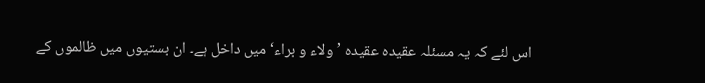اس لئے کہ یہ مسئلہ عقیدہ عقیدہ ’ولاء و براء‘ میں داخل ہے۔ ان بستیوں میں ظالموں کے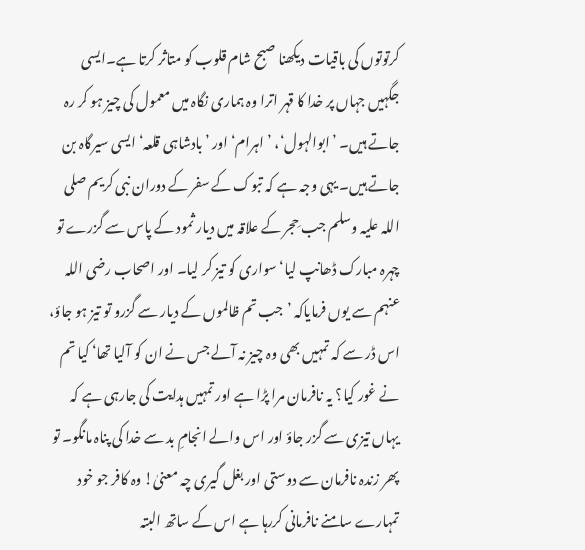کرتوتوں کی باقیات دیکھنا صبح شام قلوب کو متاثر کرتا ہے۔ایسی جگہیں جہاں پر خدا کا قہر اترا وہ ہماری نگاہ میں معمول کی چیز ہو کر رہ جاتے ہیں۔ ’ابوالہول‘، ’اہرام‘ اور ’بادشاہی قلعہ‘ ایسی سیرگاہ بن جاتے ہیں۔ یہی وجہ ہے کہ تبوک کے سفر کے دوران نبی کریم صلی اللہ علیہ وسلم جب حِجر کے علاقہ میں دیار ثمود کے پاس سے گزرے تو چہرہ مبارک ڈھانپ لیا‘ سواری کو تیز کر لیا۔ اور اصحاب رضی اللہ عنہم سے یوں فرمایاکہ ’جب تم ظالموں کے دیار سے گزرو تو تیز ہو جاؤ، اس ڈر سے کہ تمہیں بھی وہ چیز نہ آلے جس نے ان کو آلیا تھا‘ کیا تم نے غور کیا؟ یہ نافرمان مرا پڑا ہے اور تمہیں ہدایت کی جارہی ہے کہ یہاں تیزی سے گزر جاؤ اور اس والے انجامِ بد سے خدا کی پناہ مانگو۔ تو پھر زندہ نافرمان سے دوستی اور بغل گیری چہ معنیٰ! وہ کافر جو خود تمہارے سامنے نافرمانی کررہا ہے اس کے ساتھ البتہ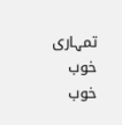تمہاری خوب خوب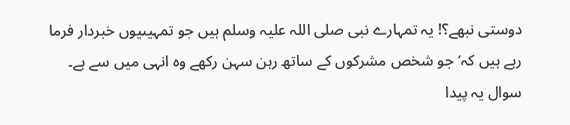دوستی نبھے؟! یہ تمہارے نبی صلی اللہ علیہ وسلم ہیں جو تمہیںیوں خبردار فرما رہے ہیں کہ’جو شخص مشرکوں کے ساتھ رہن سہن رکھے وہ انہی میں سے ہے۔ سوال یہ پیدا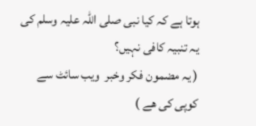ہوتا ہے کہ کیا نبی صلی اللہ علیہ وسلم کی یہ تنبیہ کافی نہیں؟
( یہ مضمون فکر وخبر  ویب سائٹ سے کوپی کی ھے )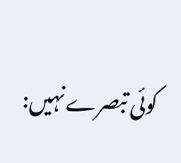کوئی تبصرے نہیں: